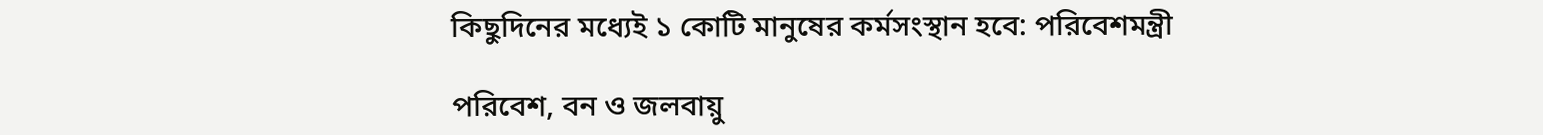কিছুদিনের মধ্যেই ১ কোটি মানুষের কর্মসংস্থান হবে: পরিবেশমন্ত্রী

পরিবেশ, বন ও জলবায়ু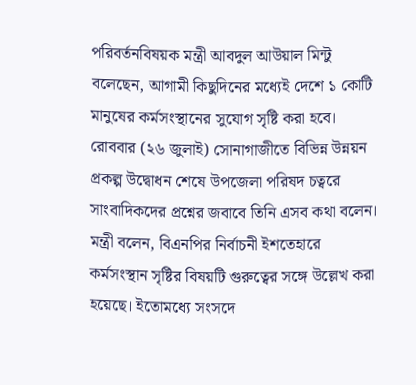পরিবর্তনবিষয়ক মন্ত্রী আবদুল আউয়াল মিন্টু বলেছেন, আগামী কিছুদিনের মধ্যেই দেশে ১ কোটি মানুষের কর্মসংস্থানের সুযোগ সৃষ্টি করা হবে।  রোববার (২৬ জুলাই) সোনাগাজীতে বিভিন্ন উন্নয়ন প্রকল্প উদ্বোধন শেষে উপজেলা পরিষদ চত্বরে সাংবাদিকদের প্রশ্নের জবাবে তিনি এসব কথা বলেন।  মন্ত্রী বলেন, বিএনপির নির্বাচনী ইশতেহারে কর্মসংস্থান সৃষ্টির বিষয়টি গুরুত্বের সঙ্গে উল্লেখ করা হয়েছে। ইতোমধ্যে সংসদে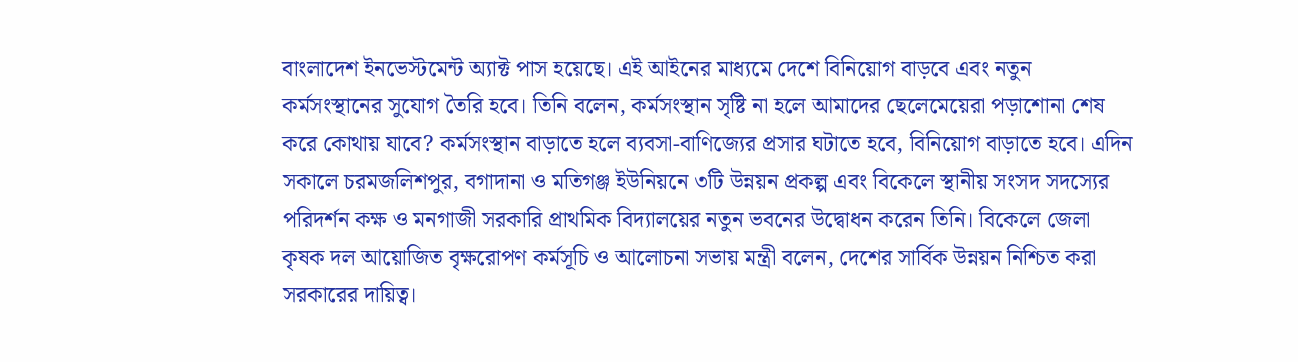বাংলাদেশ ইনভেস্টমেন্ট অ্যাক্ট পাস হয়েছে। এই আইনের মাধ্যমে দেশে বিনিয়োগ বাড়বে এবং নতুন কর্মসংস্থানের সুযোগ তৈরি হবে। তিনি বলেন, কর্মসংস্থান সৃষ্টি না হলে আমাদের ছেলেমেয়েরা পড়াশোনা শেষ করে কোথায় যাবে? কর্মসংস্থান বাড়াতে হলে ব্যবসা-বাণিজ্যের প্রসার ঘটাতে হবে, বিনিয়োগ বাড়াতে হবে। এদিন সকালে চরমজলিশপুর, বগাদানা ও মতিগঞ্জ ইউনিয়নে ৩টি উন্নয়ন প্রকল্প এবং বিকেলে স্থানীয় সংসদ সদস্যের পরিদর্শন কক্ষ ও মনগাজী সরকারি প্রাথমিক বিদ্যালয়ের নতুন ভবনের উদ্বোধন করেন তিনি। বিকেলে জেলা কৃষক দল আয়োজিত বৃক্ষরোপণ কর্মসূচি ও আলোচনা সভায় মন্ত্রী বলেন, দেশের সার্বিক উন্নয়ন নিশ্চিত করা সরকারের দায়িত্ব।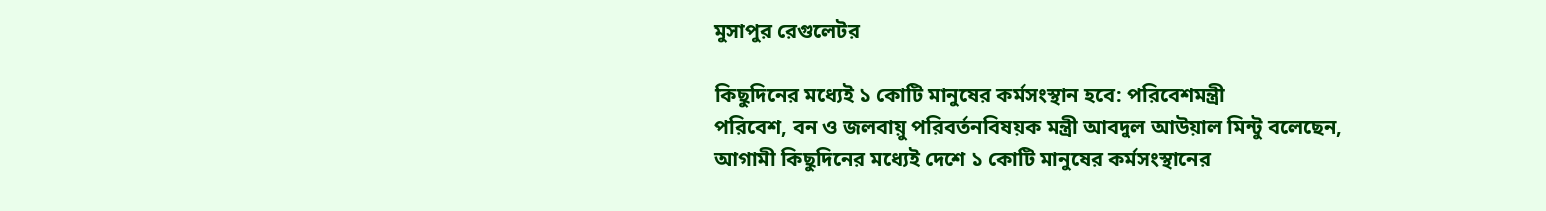মুসাপুর রেগুলেটর

কিছুদিনের মধ্যেই ১ কোটি মানুষের কর্মসংস্থান হবে: পরিবেশমন্ত্রী
পরিবেশ, বন ও জলবায়ু পরিবর্তনবিষয়ক মন্ত্রী আবদুল আউয়াল মিন্টু বলেছেন, আগামী কিছুদিনের মধ্যেই দেশে ১ কোটি মানুষের কর্মসংস্থানের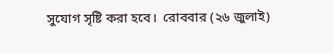সুযোগ সৃষ্টি করা হবে।  রোববার (২৬ জুলাই)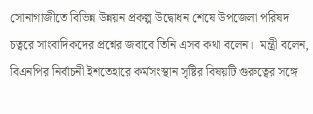সোনাগাজীতে বিভিন্ন উন্নয়ন প্রকল্প উদ্বোধন শেষে উপজেলা পরিষদ চত্বরে সাংবাদিকদের প্রশ্নের জবাবে তিনি এসব কথা বলেন।  মন্ত্রী বলেন, বিএনপির নির্বাচনী ইশতেহারে কর্মসংস্থান সৃষ্টির বিষয়টি গুরুত্বের সঙ্গে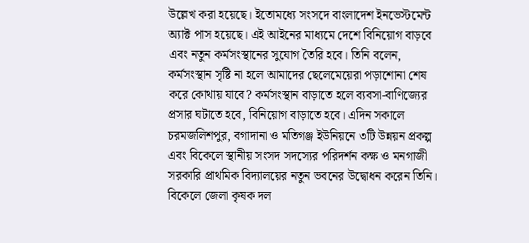উল্লেখ করা হয়েছে। ইতোমধ্যে সংসদে বাংলাদেশ ইনভেস্টমেন্ট অ্যাক্ট পাস হয়েছে। এই আইনের মাধ্যমে দেশে বিনিয়োগ বাড়বে এবং নতুন কর্মসংস্থানের সুযোগ তৈরি হবে। তিনি বলেন, কর্মসংস্থান সৃষ্টি না হলে আমাদের ছেলেমেয়েরা পড়াশোনা শেষ করে কোথায় যাবে? কর্মসংস্থান বাড়াতে হলে ব্যবসা-বাণিজ্যের প্রসার ঘটাতে হবে, বিনিয়োগ বাড়াতে হবে। এদিন সকালে চরমজলিশপুর, বগাদানা ও মতিগঞ্জ ইউনিয়নে ৩টি উন্নয়ন প্রকল্প এবং বিকেলে স্থানীয় সংসদ সদস্যের পরিদর্শন কক্ষ ও মনগাজী সরকারি প্রাথমিক বিদ্যালয়ের নতুন ভবনের উদ্বোধন করেন তিনি। বিকেলে জেলা কৃষক দল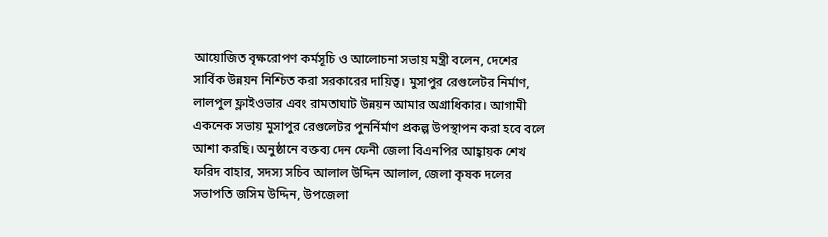আয়োজিত বৃক্ষরোপণ কর্মসূচি ও আলোচনা সভায় মন্ত্রী বলেন, দেশের সার্বিক উন্নয়ন নিশ্চিত করা সরকারের দায়িত্ব। মুসাপুর রেগুলেটর নির্মাণ, লালপুল ফ্লাইওভার এবং রামতাঘাট উন্নয়ন আমার অগ্রাধিকার। আগামী একনেক সভায় মুসাপুর রেগুলেটর পুনর্নির্মাণ প্রকল্প উপস্থাপন করা হবে বলে আশা করছি। অনুষ্ঠানে বক্তব্য দেন ফেনী জেলা বিএনপির আহ্বায়ক শেখ ফরিদ বাহার, সদস্য সচিব আলাল উদ্দিন আলাল, জেলা কৃষক দলের সভাপতি জসিম উদ্দিন, উপজেলা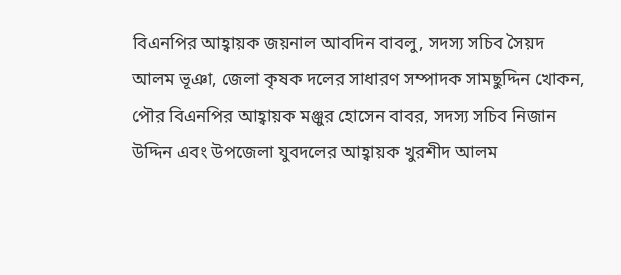বিএনপির আহ্বায়ক জয়নাল আবদিন বাবলু, সদস্য সচিব সৈয়দ আলম ভূঞা, জেলা কৃষক দলের সাধারণ সম্পাদক সামছুদ্দিন খোকন, পৌর বিএনপির আহ্বায়ক মঞ্জুর হোসেন বাবর, সদস্য সচিব নিজান উদ্দিন এবং উপজেলা যুবদলের আহ্বায়ক খুরশীদ আলম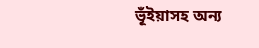ভূঁইয়াসহ অন্য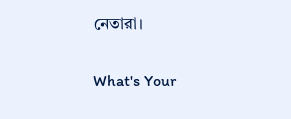নেতারা।

What's Your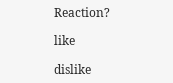Reaction?

like

dislike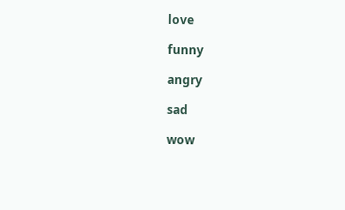love

funny

angry

sad

wow